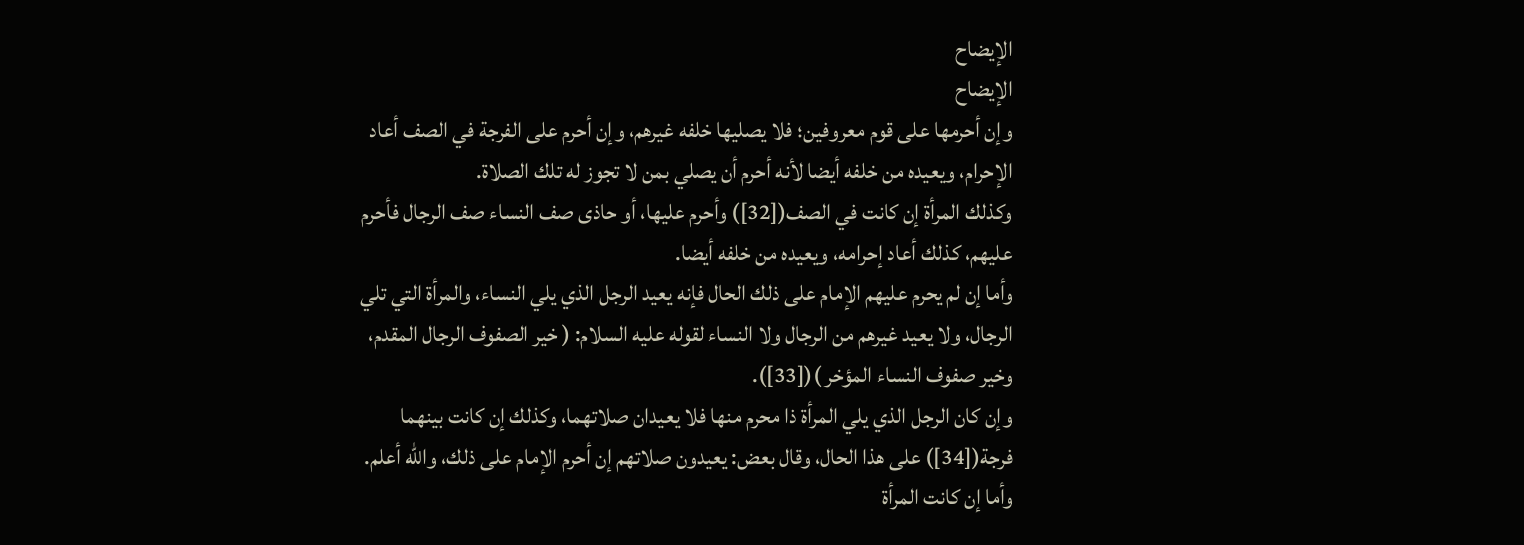الإيضاح
الإيضاح
وإن أحرمها على قوم معروفين؛ فلا يصليها خلفه غيرهم، وإن أحرم على الفرجة في الصف أعاد الإحرام، ويعيده من خلفه أيضا لأنه أحرم أن يصلي بمن لا تجوز له تلك الصلاة.
وكذلك المرأة إن كانت في الصف([32]) وأحرم عليها، أو حاذى صف النساء صف الرجال فأحرم عليهم، كذلك أعاد إحرامه، ويعيده من خلفه أيضا.
وأما إن لم يحرم عليهم الإمام على ذلك الحال فإنه يعيد الرجل الذي يلي النساء، والمرأة التي تلي الرجال، ولا يعيد غيرهم من الرجال ولا النساء لقوله عليه السلام: ( خير الصفوف الرجال المقدم، وخير صفوف النساء المؤخر )([33]).
وإن كان الرجل الذي يلي المرأة ذا محرم منها فلا يعيدان صلاتهما، وكذلك إن كانت بينهما فرجة([34]) على هذا الحال، وقال بعض: يعيدون صلاتهم إن أحرم الإمام على ذلك، والله أعلم. وأما إن كانت المرأة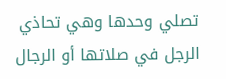تصلي وحدها وهي تحاذي الرجل في صلاتها أو الرجال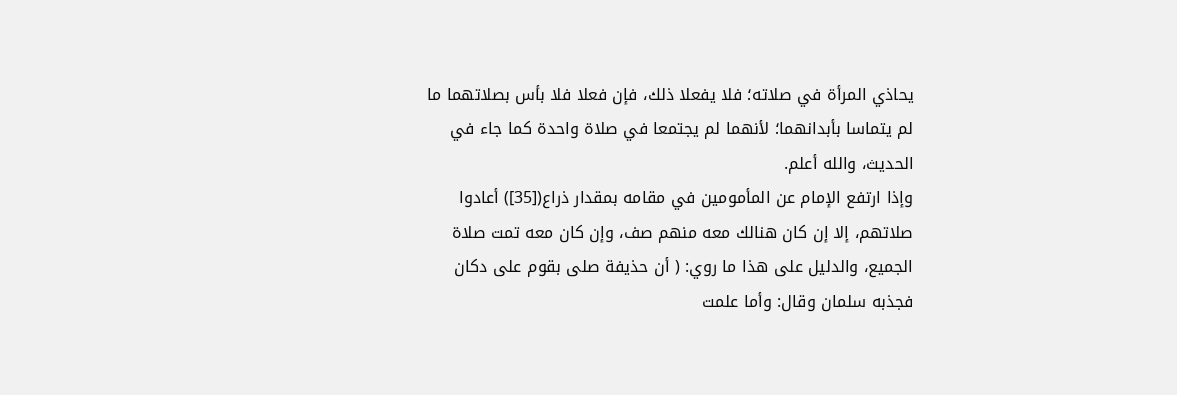يحاذي المرأة في صلاته؛ فلا يفعلا ذلك، فإن فعلا فلا بأس بصلاتهما ما لم يتماسا بأبدانهما؛ لأنهما لم يجتمعا في صلاة واحدة كما جاء في الحديث، والله أعلم.
وإذا ارتفع الإمام عن المأمومين في مقامه بمقدار ذراع([35]) أعادوا صلاتهم، إلا إن كان هنالك معه منهم صف، وإن كان معه تمت صلاة الجميع، والدليل على هذا ما روي: ( أن حذيفة صلى بقوم على دكان فجذبه سلمان وقال: وأما علمت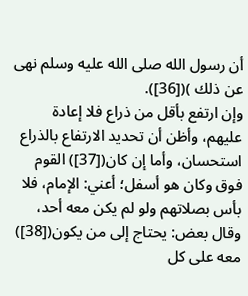أن رسول الله صلى الله عليه وسلم نهى عن ذلك )([36]).
وإن ارتفع بأقل من ذراع فلا إعادة عليهم، وأظن أن تحديد الارتفاع بالذراع استحسان، وأما إن كان([37]) القوم فوق وكان هو أسفل؛ أعني: الإمام، فلا بأس بصلاتهم ولو لم يكن معه أحد، وقال بعض: يحتاج إلى من يكون([38]) معه على كل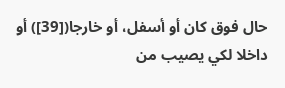حال فوق كان أو أسفل، أو خارجا([39]) أو داخلا لكي يصيب من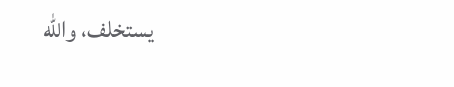يستخلف، والله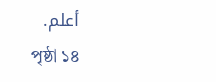أعلم.
পৃষ্ঠা ১৪